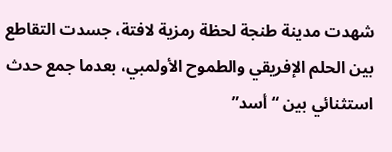شهدت مدينة طنجة لحظة رمزية لافتة، جسدت التقاطع بين الحلم الإفريقي والطموح الأولمبي، بعدما جمع حدث استثنائي بين “أسد”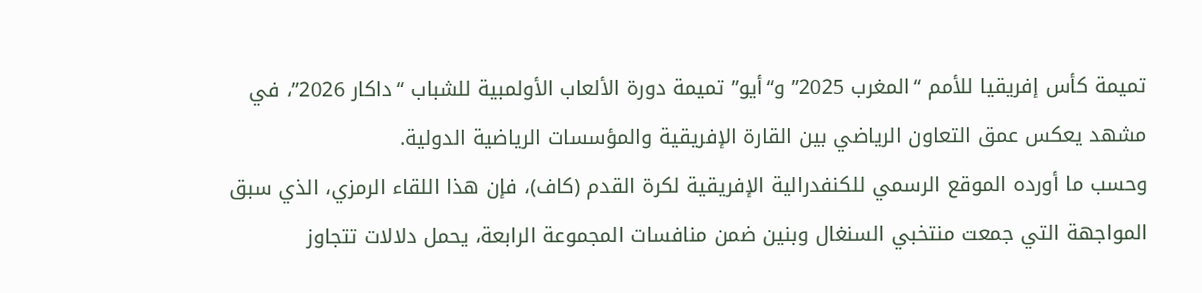تميمة كأس إفريقيا للأمم “المغرب 2025” و“أيو” تميمة دورة الألعاب الأولمبية للشباب “داكار 2026”، في مشهد يعكس عمق التعاون الرياضي بين القارة الإفريقية والمؤسسات الرياضية الدولية.
وحسب ما أورده الموقع الرسمي للكنفدرالية الإفريقية لكرة القدم (كاف)، فإن هذا اللقاء الرمزي، الذي سبق المواجهة التي جمعت منتخبي السنغال وبنين ضمن منافسات المجموعة الرابعة، يحمل دلالات تتجاوز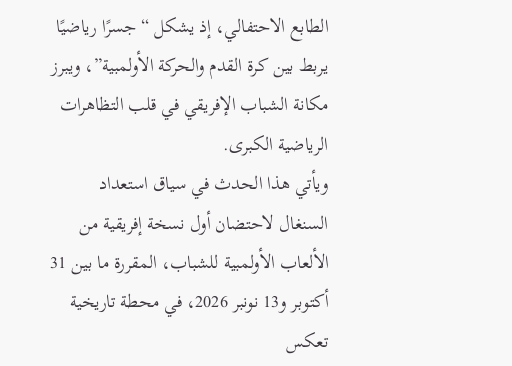الطابع الاحتفالي، إذ يشكل “جسرًا رياضيًا يربط بين كرة القدم والحركة الأولمبية”، ويبرز مكانة الشباب الإفريقي في قلب التظاهرات الرياضية الكبرى.
ويأتي هذا الحدث في سياق استعداد السنغال لاحتضان أول نسخة إفريقية من الألعاب الأولمبية للشباب، المقررة ما بين 31 أكتوبر و13 نونبر 2026، في محطة تاريخية تعكس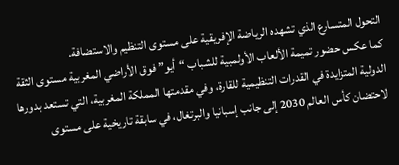التحول المتسارع الذي تشهده الرياضة الإفريقية على مستوى التنظيم والاستضافة.
كما عكس حضور تميمة الألعاب الأولمبية للشباب “أيو” فوق الأراضي المغربية مستوى الثقة الدولية المتزايدة في القدرات التنظيمية للقارة، وفي مقدمتها المملكة المغربية، التي تستعد بدورها لاحتضان كأس العالم 2030 إلى جانب إسبانيا والبرتغال، في سابقة تاريخية على مستوى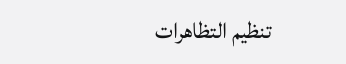تنظيم التظاهرات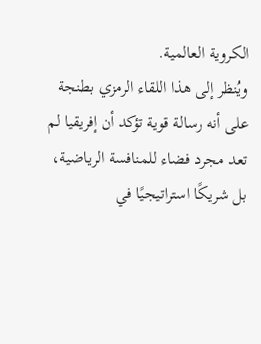الكروية العالمية.
ويُنظر إلى هذا اللقاء الرمزي بطنجة على أنه رسالة قوية تؤكد أن إفريقيا لم تعد مجرد فضاء للمنافسة الرياضية، بل شريكًا استراتيجيًا في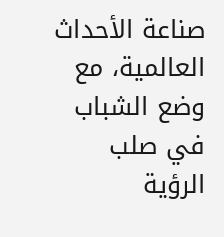صناعة الأحداث العالمية، مع وضع الشباب في صلب الرؤية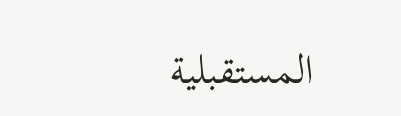المستقبلية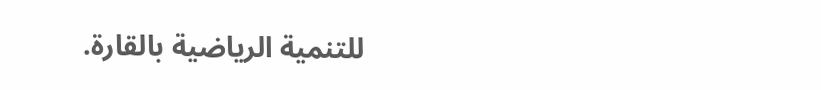للتنمية الرياضية بالقارة.